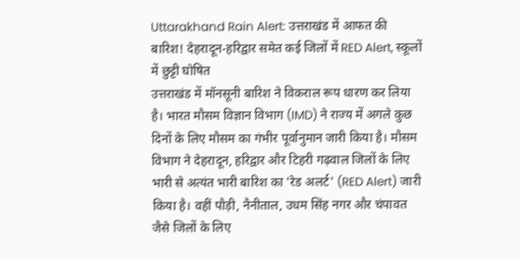Uttarakhand Rain Alert: उत्तराखंड में आफत की बारिश! देहरादून-हरिद्वार समेत कई जिलों में RED Alert, स्कूलों में छुट्टी घोषित
उत्तराखंड में मॉनसूनी बारिश ने विकराल रूप धारण कर लिया है। भारत मौसम विज्ञान विभाग (IMD) ने राज्य में अगले कुछ दिनों के लिए मौसम का गंभीर पूर्वानुमान जारी किया है। मौसम विभाग ने देहरादून, हरिद्वार और टिहरी गढ़वाल जिलों के लिए भारी से अत्यंत भारी बारिश का 'रेड अलर्ट' (RED Alert) जारी किया है। वहीं पौड़ी, नैनीताल, उधम सिंह नगर और चंपावत जैसे जिलों के लिए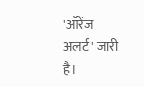'ऑरेंज अलर्ट' जारी है।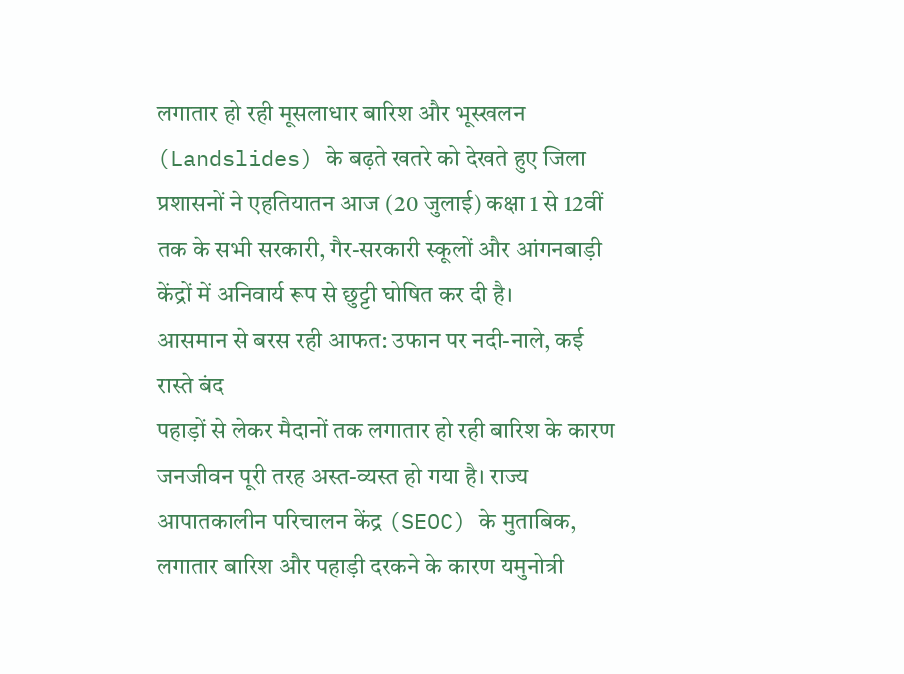लगातार हो रही मूसलाधार बारिश और भूस्खलन (Landslides) के बढ़ते खतरे को देखते हुए जिला प्रशासनों ने एहतियातन आज (20 जुलाई) कक्षा 1 से 12वीं तक के सभी सरकारी, गैर-सरकारी स्कूलों और आंगनबाड़ी केंद्रों में अनिवार्य रूप से छुट्टी घोषित कर दी है।
आसमान से बरस रही आफत: उफान पर नदी-नाले, कई रास्ते बंद
पहाड़ों से लेकर मैदानों तक लगातार हो रही बारिश के कारण जनजीवन पूरी तरह अस्त-व्यस्त हो गया है। राज्य आपातकालीन परिचालन केंद्र (SEOC) के मुताबिक, लगातार बारिश और पहाड़ी दरकने के कारण यमुनोत्री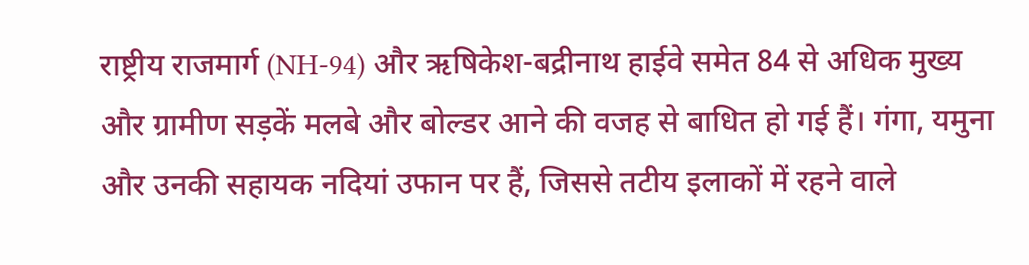राष्ट्रीय राजमार्ग (NH-94) और ऋषिकेश-बद्रीनाथ हाईवे समेत 84 से अधिक मुख्य और ग्रामीण सड़कें मलबे और बोल्डर आने की वजह से बाधित हो गई हैं। गंगा, यमुना और उनकी सहायक नदियां उफान पर हैं, जिससे तटीय इलाकों में रहने वाले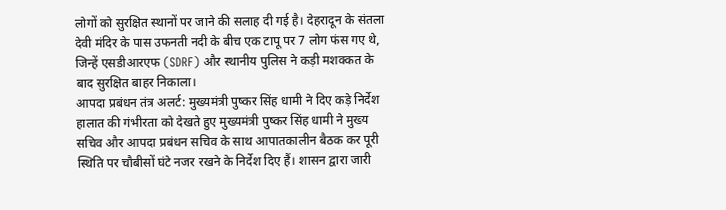लोगों को सुरक्षित स्थानों पर जाने की सलाह दी गई है। देहरादून के संतला देवी मंदिर के पास उफनती नदी के बीच एक टापू पर 7 लोग फंस गए थे, जिन्हें एसडीआरएफ (SDRF) और स्थानीय पुलिस ने कड़ी मशक्कत के बाद सुरक्षित बाहर निकाला।
आपदा प्रबंधन तंत्र अलर्ट: मुख्यमंत्री पुष्कर सिंह धामी ने दिए कड़े निर्देश
हालात की गंभीरता को देखते हुए मुख्यमंत्री पुष्कर सिंह धामी ने मुख्य सचिव और आपदा प्रबंधन सचिव के साथ आपातकालीन बैठक कर पूरी स्थिति पर चौबीसों घंटे नजर रखने के निर्देश दिए हैं। शासन द्वारा जारी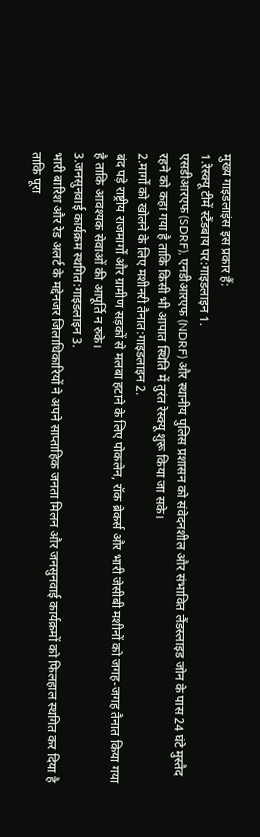मुख्य गाइडलाइंस इस प्रकार हैं:
1.रेस्क्यू टीमें स्टैंडबाय पर:गाइडलाइन 1.
एसडीआरएफ (SDRF), एनडीआरएफ (NDRF) और स्थानीय पुलिस प्रशासन को संवेदनशील और संभावित लैंडस्लाइड जोन के पास 24 घंटे मुस्तैद रहने को कहा गया है ताकि किसी भी आपात स्थिति में तुरंत रेस्क्यू शुरू किया जा सके।
2.मार्गों को खोलने के लिए मशीनरी तैनात:गाइडलाइन 2.
बंद पड़े राष्ट्रीय राजमार्गों और ग्रामीण सड़कों से मलबा हटाने के लिए पोकलेन, रॉक ब्रेकर्स और भारी जेसीबी मशीनों को जगह-जगह तैनात किया गया है ताकि आवश्यक सेवाओं की आपूर्ति न रुके।
3.जनसुनवाई कार्यक्रम स्थगित:गाइडलाइन 3.
भारी बारिश और रेड अलर्ट के मद्देनजर जिलाधिकारियों ने अपने साप्ताहिक जनता मिलन और जनसुनवाई कार्यक्रमों को फिलहाल स्थगित कर दिया है ताकि पूरा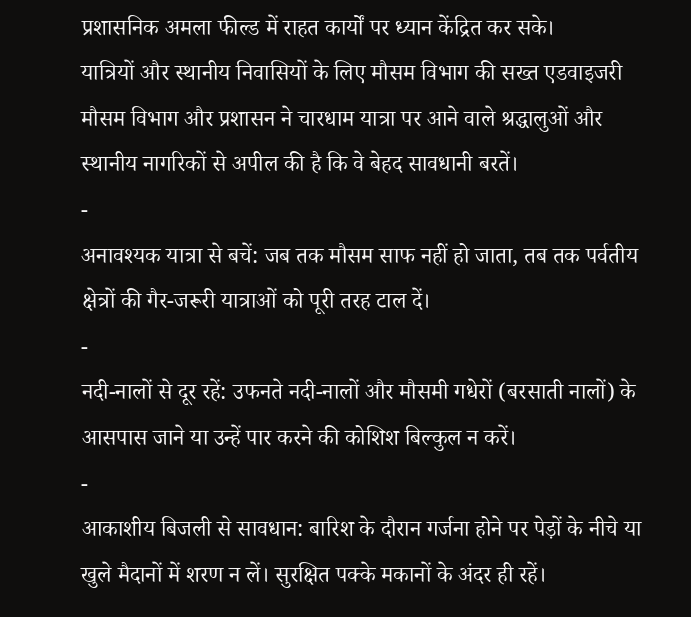प्रशासनिक अमला फील्ड में राहत कार्यों पर ध्यान केंद्रित कर सके।
यात्रियों और स्थानीय निवासियों के लिए मौसम विभाग की सख्त एडवाइजरी
मौसम विभाग और प्रशासन ने चारधाम यात्रा पर आने वाले श्रद्धालुओं और स्थानीय नागरिकों से अपील की है कि वे बेहद सावधानी बरतें।
-
अनावश्यक यात्रा से बचें: जब तक मौसम साफ नहीं हो जाता, तब तक पर्वतीय क्षेत्रों की गैर-जरूरी यात्राओं को पूरी तरह टाल दें।
-
नदी-नालों से दूर रहें: उफनते नदी-नालों और मौसमी गधेरों (बरसाती नालों) के आसपास जाने या उन्हें पार करने की कोशिश बिल्कुल न करें।
-
आकाशीय बिजली से सावधान: बारिश के दौरान गर्जना होने पर पेड़ों के नीचे या खुले मैदानों में शरण न लें। सुरक्षित पक्के मकानों के अंदर ही रहें।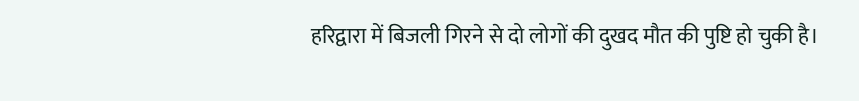हरिद्वारा में बिजली गिरने से दो लोगों की दुखद मौत की पुष्टि हो चुकी है।